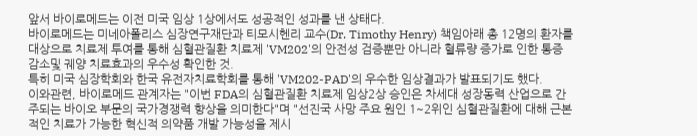앞서 바이로메드는 이전 미국 임상 1상에서도 성공적인 성과를 낸 상태다.
바이로메드는 미네아폴리스 심장연구재단과 티모시헨리 교수(Dr. Timothy Henry) 책임아래 총 12명의 환자를 대상으로 치료제 투여를 통해 심혈관질환 치료제 'VM202'의 안전성 검증뿐만 아니라 혈류량 증가로 인한 통증감소및 궤양 치료효과의 우수성 확인한 것.
특히 미국 심장학회와 한국 유전자치료학회를 통해 'VM202-PAD'의 우수한 임상결과가 발표되기도 했다.
이와관련, 바이로메드 관계자는 "이번 FDA의 심혈관질환 치료제 임상2상 승인은 차세대 성장동력 산업으로 간주되는 바이오 부문의 국가경쟁력 향상을 의미한다"며 "선진국 사망 주요 원인 1~2위인 심혈관질환에 대해 근본적인 치료가 가능한 혁신적 의약품 개발 가능성을 제시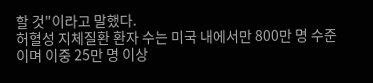할 것"이라고 말했다.
허혈성 지체질환 환자 수는 미국 내에서만 800만 명 수준이며 이중 25만 명 이상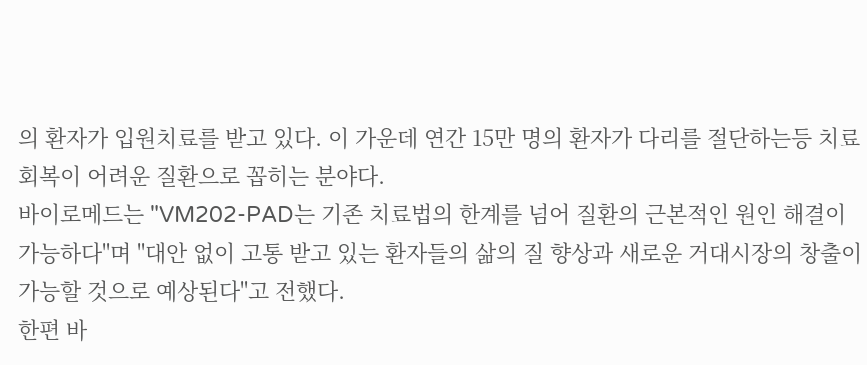의 환자가 입원치료를 받고 있다. 이 가운데 연간 15만 명의 환자가 다리를 절단하는등 치료회복이 어려운 질환으로 꼽히는 분야다.
바이로메드는 "VM202-PAD는 기존 치료법의 한계를 넘어 질환의 근본적인 원인 해결이 가능하다"며 "대안 없이 고통 받고 있는 환자들의 삶의 질 향상과 새로운 거대시장의 창출이 가능할 것으로 예상된다"고 전했다.
한편 바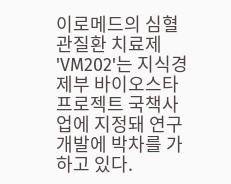이로메드의 심혈관질환 치료제 'VM202'는 지식경제부 바이오스타 프로젝트 국책사업에 지정돼 연구개발에 박차를 가하고 있다.